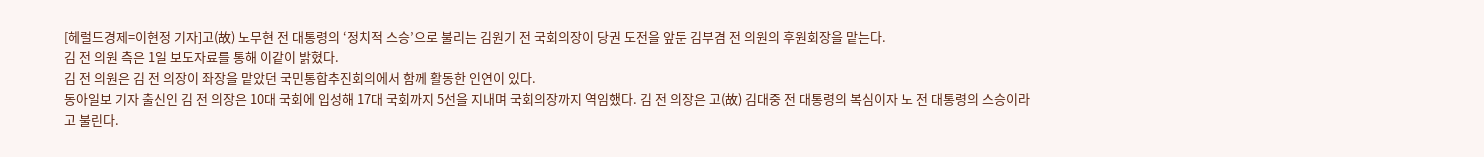[헤럴드경제=이현정 기자]고(故) 노무현 전 대통령의 ‘정치적 스승’으로 불리는 김원기 전 국회의장이 당권 도전을 앞둔 김부겸 전 의원의 후원회장을 맡는다.
김 전 의원 측은 1일 보도자료를 통해 이같이 밝혔다.
김 전 의원은 김 전 의장이 좌장을 맡았던 국민통합추진회의에서 함께 활동한 인연이 있다.
동아일보 기자 출신인 김 전 의장은 10대 국회에 입성해 17대 국회까지 5선을 지내며 국회의장까지 역임했다. 김 전 의장은 고(故) 김대중 전 대통령의 복심이자 노 전 대통령의 스승이라고 불린다.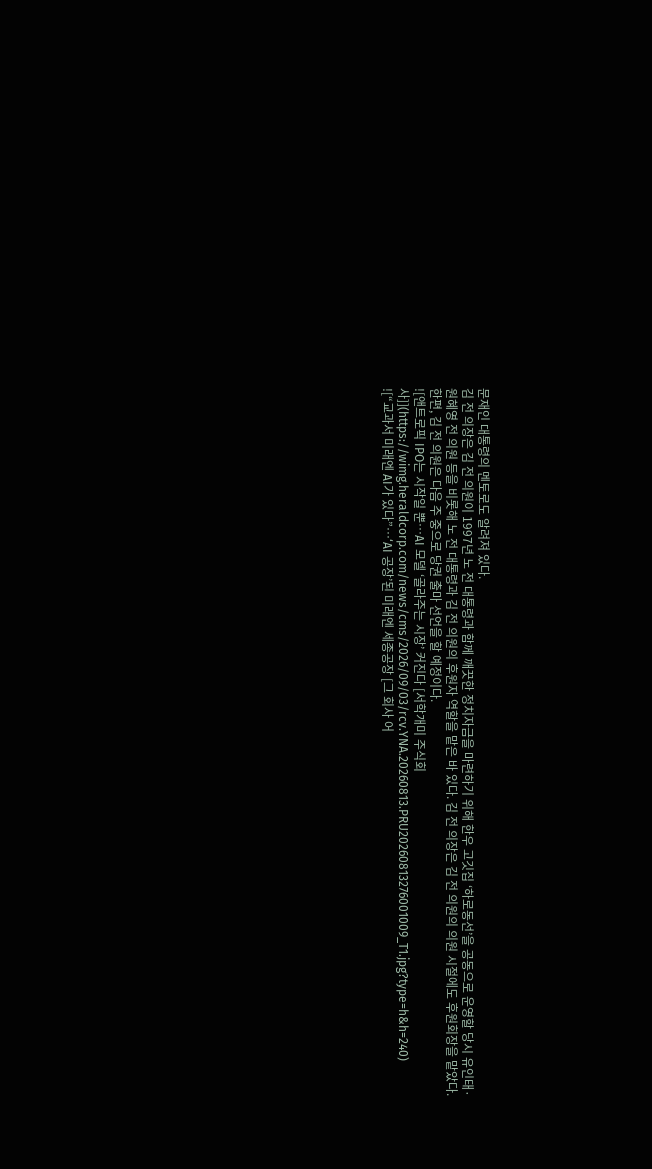문재인 대통령의 멘토로도 알려져 있다.
김 전 의장은 김 전 의원이 1997년 노 전 대통령과 함께 깨끗한 정치자금을 마련하기 위해 한우 고깃집 ‘하로동선’을 공동으로 운영할 당시 유인태·원혜영 전 의원 등을 비롯해 노 전 대통령과 김 전 의원의 후원자 역할을 맡은 바 있다. 김 전 의장은 김 전 의원의 의원 시절에도 후원회장을 맡았다.
한편, 김 전 의원은 다음 주 중으로 당권 출마 선언을 할 예정이다.
![앤트로픽 IPO는 시작일 뿐…AI 모델 ‘골라주는 시장’ 커진다 [서학개미 주식회사]](https://wimg.heraldcorp.com/news/cms/2026/09/03/rcv.YNA.20260813.PRU20260813276001009_T1.jpg?type=h&h=240)
![“교과서 미래엔 AI가 있다”…‘AI 공장’된 미래엔 세종공장 [그 회사 어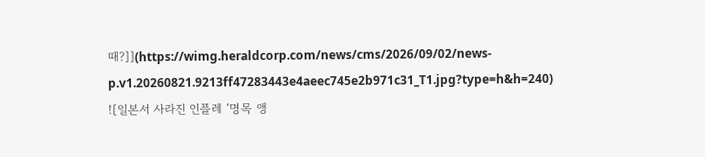때?]](https://wimg.heraldcorp.com/news/cms/2026/09/02/news-p.v1.20260821.9213ff47283443e4aeec745e2b971c31_T1.jpg?type=h&h=240)
![일본서 사라진 인플레 ‘명목 앵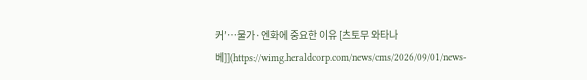커’…물가·엔화에 중요한 이유 [츠토무 와타나베]](https://wimg.heraldcorp.com/news/cms/2026/09/01/news-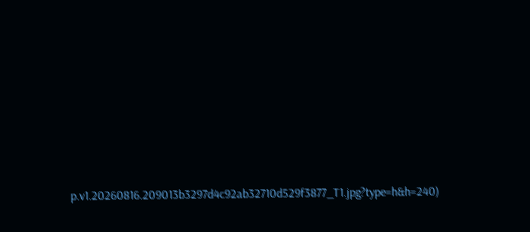p.v1.20260816.209013b3297d4c92ab32710d529f3877_T1.jpg?type=h&h=240)